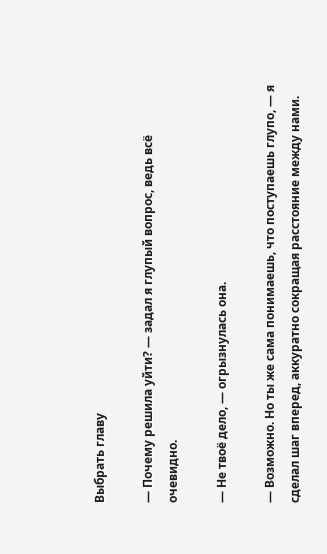Выбрать главу

— Почему решила уйти? — задал я глупый вопрос, ведь всё очевидно.

— Не твоё дело, — огрызнулась она.

— Возможно. Но ты же сама понимаешь, что поступаешь глупо, — я сделал шаг вперед, аккуратно сокращая расстояние между нами.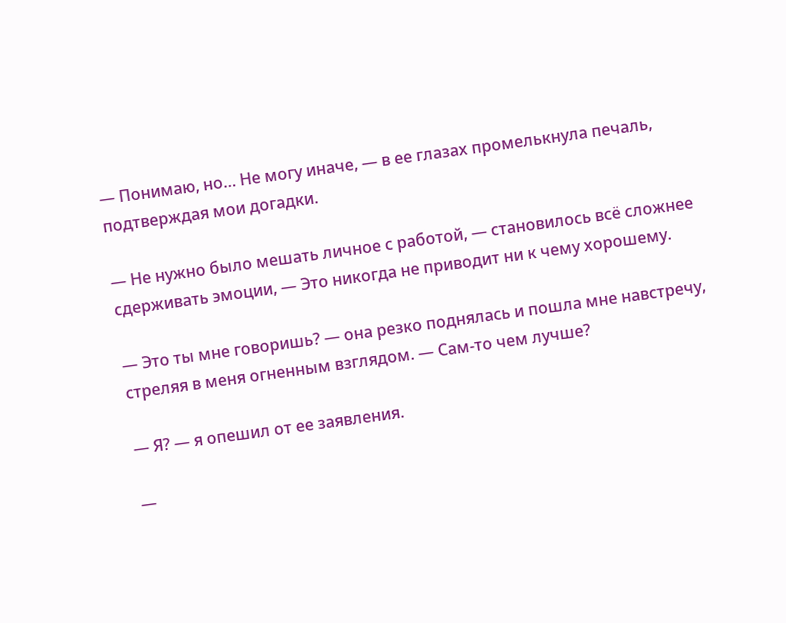— Понимаю, но… Не могу иначе, — в ее глазах промелькнула печаль, подтверждая мои догадки.

— Не нужно было мешать личное с работой, — становилось всё сложнее сдерживать эмоции, — Это никогда не приводит ни к чему хорошему.

— Это ты мне говоришь? — она резко поднялась и пошла мне навстречу, стреляя в меня огненным взглядом. — Сам-то чем лучше?

— Я? — я опешил от ее заявления.

—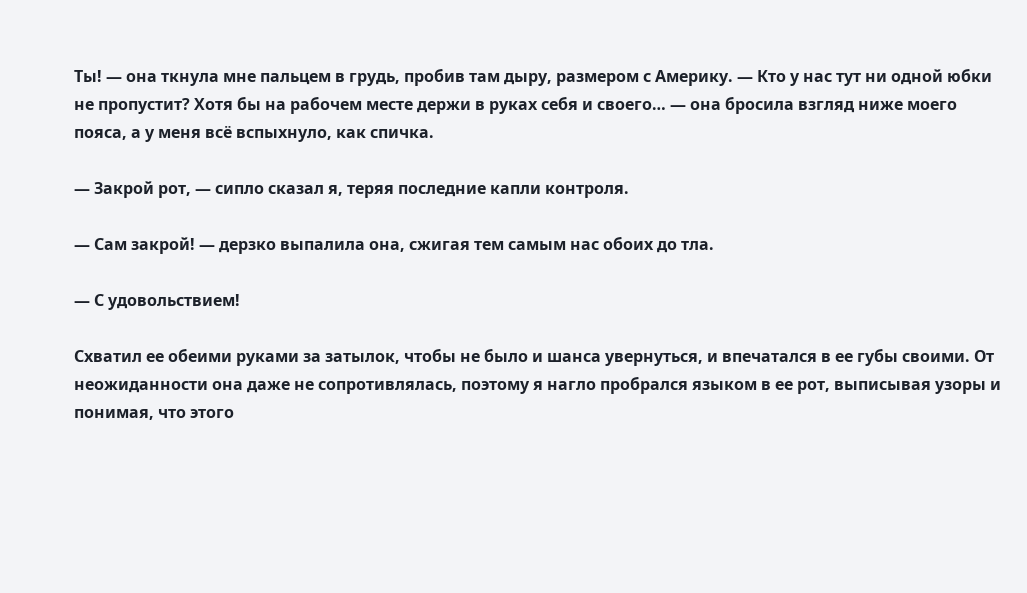Ты! — она ткнула мне пальцем в грудь, пробив там дыру, размером с Америку. — Кто у нас тут ни одной юбки не пропустит? Хотя бы на рабочем месте держи в руках себя и своего… — она бросила взгляд ниже моего пояса, а у меня всё вспыхнуло, как спичка.

— Закрой рот, — сипло сказал я, теряя последние капли контроля.

— Сам закрой! — дерзко выпалила она, сжигая тем самым нас обоих до тла.

— С удовольствием!

Схватил ее обеими руками за затылок, чтобы не было и шанса увернуться, и впечатался в ее губы своими. От неожиданности она даже не сопротивлялась, поэтому я нагло пробрался языком в ее рот, выписывая узоры и понимая, что этого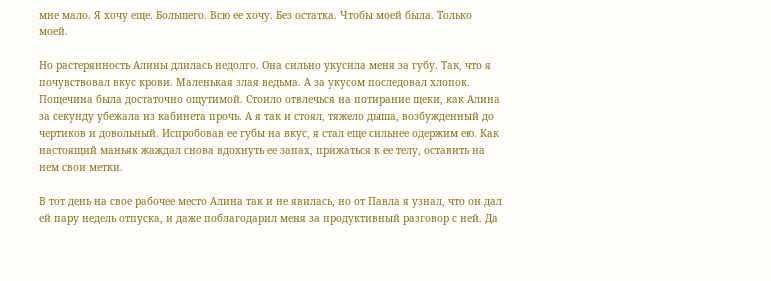мне мало. Я хочу еще. Большего. Всю ее хочу. Без остатка. Чтобы моей была. Только моей.

Но растерянность Алины длилась недолго. Она сильно укусила меня за губу. Так, что я почувствовал вкус крови. Маленькая злая ведьма. А за укусом последовал хлопок. Пощечина была достаточно ощутимой. Стоило отвлечься на потирание щеки, как Алина за секунду убежала из кабинета прочь. А я так и стоял, тяжело дыша, возбужденный до чертиков и довольный. Испробовав ее губы на вкус, я стал еще сильнее одержим ею. Как настоящий маньяк жаждал снова вдохнуть ее запах, прижаться к ее телу, оставить на нем свои метки.

В тот день на свое рабочее место Алина так и не явилась, но от Павла я узнал, что он дал ей пару недель отпуска, и даже поблагодарил меня за продуктивный разговор с ней. Да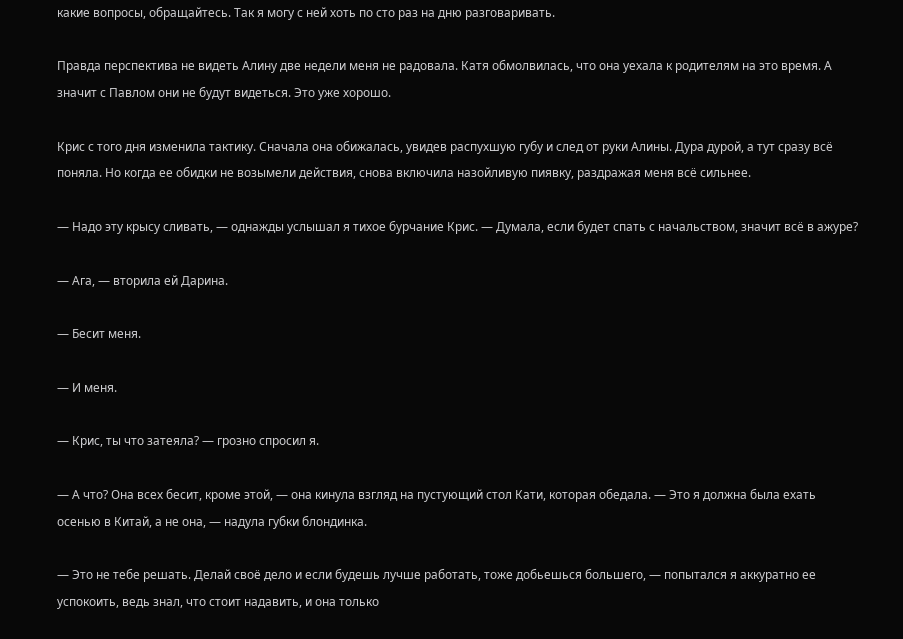какие вопросы, обращайтесь. Так я могу с ней хоть по сто раз на дню разговаривать.

Правда перспектива не видеть Алину две недели меня не радовала. Катя обмолвилась, что она уехала к родителям на это время. А значит с Павлом они не будут видеться. Это уже хорошо.

Крис с того дня изменила тактику. Сначала она обижалась, увидев распухшую губу и след от руки Алины. Дура дурой, а тут сразу всё поняла. Но когда ее обидки не возымели действия, снова включила назойливую пиявку, раздражая меня всё сильнее.

— Надо эту крысу сливать, — однажды услышал я тихое бурчание Крис. — Думала, если будет спать с начальством, значит всё в ажуре?

— Ага, — вторила ей Дарина.

— Бесит меня.

— И меня.

— Крис, ты что затеяла? — грозно спросил я.

— А что? Она всех бесит, кроме этой, — она кинула взгляд на пустующий стол Кати, которая обедала. — Это я должна была ехать осенью в Китай, а не она, — надула губки блондинка.

— Это не тебе решать. Делай своё дело и если будешь лучше работать, тоже добьешься большего, — попытался я аккуратно ее успокоить, ведь знал, что стоит надавить, и она только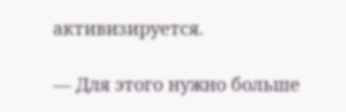активизируется.

— Для этого нужно больше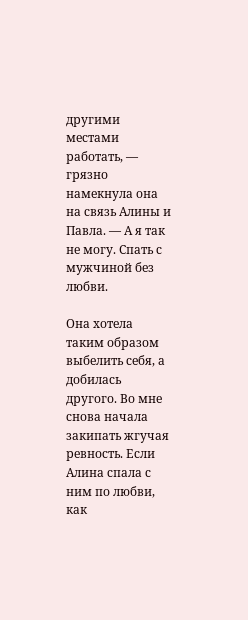другими местами работать, — грязно намекнула она на связь Алины и Павла. — А я так не могу. Спать с мужчиной без любви.

Она хотела таким образом выбелить себя, а добилась другого. Во мне снова начала закипать жгучая ревность. Если Алина спала с ним по любви, как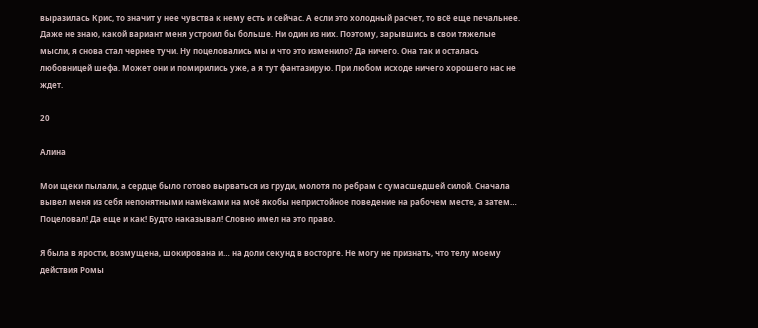выразилась Крис, то значит у нее чувства к нему есть и сейчас. А если это холодный расчет, то всё еще печальнее. Даже не знаю, какой вариант меня устроил бы больше. Ни один из них. Поэтому, зарывшись в свои тяжелые мысли, я снова стал чернее тучи. Ну поцеловались мы и что это изменило? Да ничего. Она так и осталась любовницей шефа. Может они и помирились уже, а я тут фантазирую. При любом исходе ничего хорошего нас не ждет.

20

Алина

Мои щеки пылали, а сердце было готово вырваться из груди, молотя по ребрам с сумасшедшей силой. Сначала вывел меня из себя непонятными намёками на моё якобы непристойное поведение на рабочем месте, а затем… Поцеловал! Да еще и как! Будто наказывал! Словно имел на это право.

Я была в ярости, возмущена, шокирована и… на доли секунд в восторге. Не могу не признать, что телу моему действия Ромы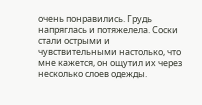очень понравились. Грудь напряглась и потяжелела. Соски стали острыми и чувствительными настолько, что мне кажется, он ощутил их через несколько слоев одежды.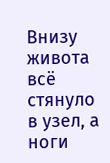Внизу живота всё стянуло в узел, а ноги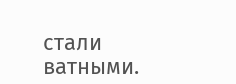стали ватными.